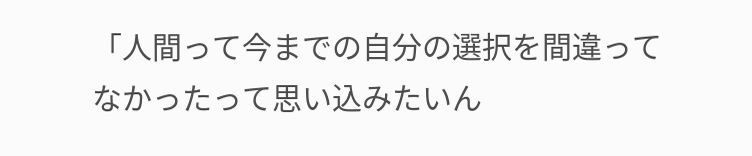「人間って今までの自分の選択を間違ってなかったって思い込みたいん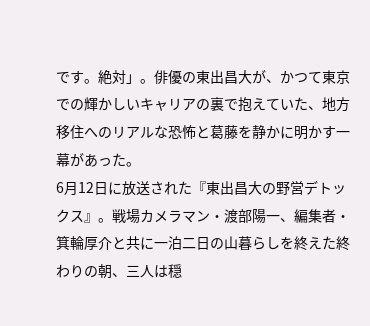です。絶対」。俳優の東出昌大が、かつて東京での輝かしいキャリアの裏で抱えていた、地方移住へのリアルな恐怖と葛藤を静かに明かす一幕があった。
6月12日に放送された『東出昌大の野営デトックス』。戦場カメラマン・渡部陽一、編集者・箕輪厚介と共に一泊二日の山暮らしを終えた終わりの朝、三人は穏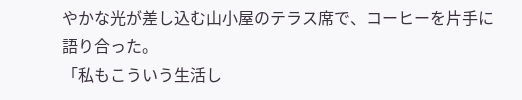やかな光が差し込む山小屋のテラス席で、コーヒーを片手に語り合った。
「私もこういう生活し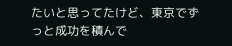たいと思ってたけど、東京でずっと成功を積んで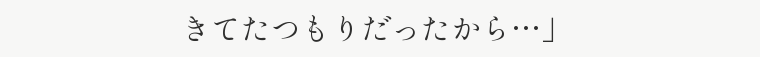きてたつもりだったから…」